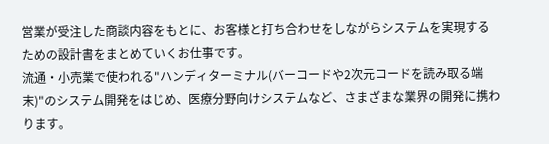営業が受注した商談内容をもとに、お客様と打ち合わせをしながらシステムを実現するための設計書をまとめていくお仕事です。
流通・小売業で使われる"ハンディターミナル(バーコードや2次元コードを読み取る端末)"のシステム開発をはじめ、医療分野向けシステムなど、さまざまな業界の開発に携わります。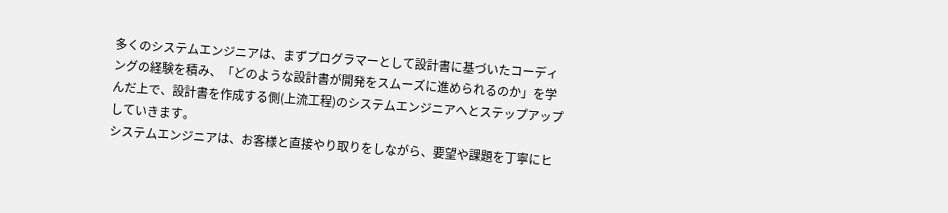多くのシステムエンジニアは、まずプログラマーとして設計書に基づいたコーディングの経験を積み、「どのような設計書が開発をスムーズに進められるのか」を学んだ上で、設計書を作成する側(上流工程)のシステムエンジニアへとステップアップしていきます。
システムエンジニアは、お客様と直接やり取りをしながら、要望や課題を丁寧にヒ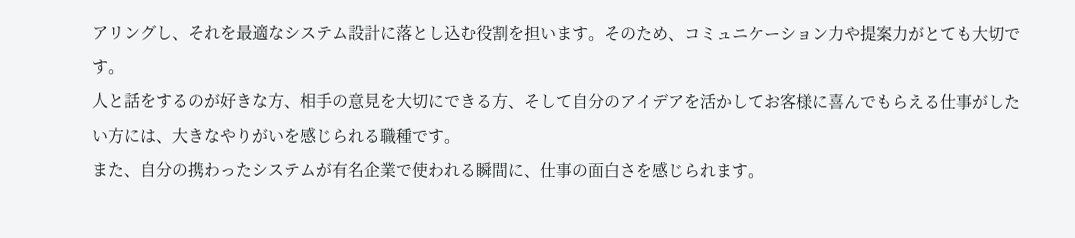アリングし、それを最適なシステム設計に落とし込む役割を担います。そのため、コミュニケーション力や提案力がとても大切です。
人と話をするのが好きな方、相手の意見を大切にできる方、そして自分のアイデアを活かしてお客様に喜んでもらえる仕事がしたい方には、大きなやりがいを感じられる職種です。
また、自分の携わったシステムが有名企業で使われる瞬間に、仕事の面白さを感じられます。